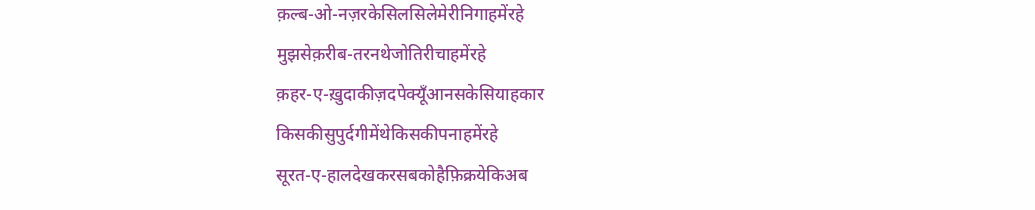क़ल्ब-ओ-नज़रकेसिलसिलेमेरीनिगाहमेंरहे
मुझसेक़रीब-तरनथेजोतिरीचाहमेंरहे
क़हर-ए-ख़ुदाकीज़दपेक्यूँआनसकेसियाहकार
किसकीसुपुर्दगीमेंथेकिसकीपनाहमेंरहे
सूरत-ए-हालदेखकरसबकोहैफ़िक्रयेकिअब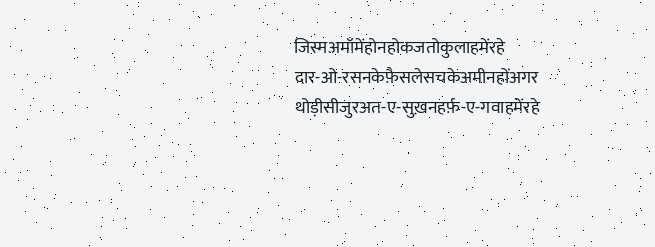जिस्मअमाँमेंहोनहोकजतोकुलाहमेंरहे
दार-ओ-रसनकेफ़ैसलेसचकेअमीनहोंअगर
थोड़ीसीजुरअत-ए-सुख़नहर्फ़-ए-गवाहमेंरहे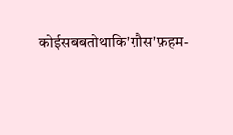कोईसबबतोथाकि'ग़ौस'फ़हम-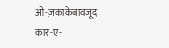ओ-ज़काकेबावजूद
कार-ए-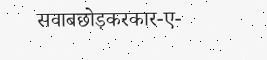सवाबछोड़करकार-ए-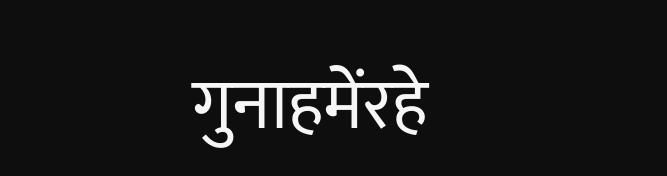गुनाहमेंरहे